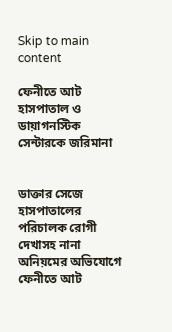Skip to main content

ফেনীতে আট হাসপাতাল ও ডায়াগনস্টিক সেন্টারকে জরিমানা


ডাক্তার সেজে হাসপাতালের পরিচালক রোগী দেখাসহ নানা অনিয়মের অভিযোগে ফেনীতে আট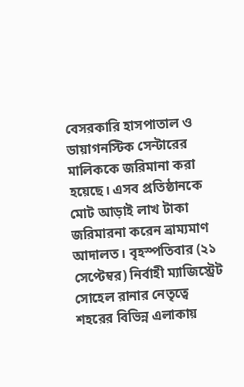বেসরকারি হাসপাতাল ও ডায়াগনস্টিক সেন্টারের মালিককে জরিমানা করা হয়েছে। এসব প্রতিষ্ঠানকে মোট আড়াই লাখ টাকা জরিমারনা করেন ভ্রাম্যমাণ আদালত। বৃহস্পতিবার (২১ সেপ্টেম্বর) নির্বাহী ম্যাজিস্ট্রেট সোহেল রানার নেতৃত্বে শহরের বিভিন্ন এলাকায়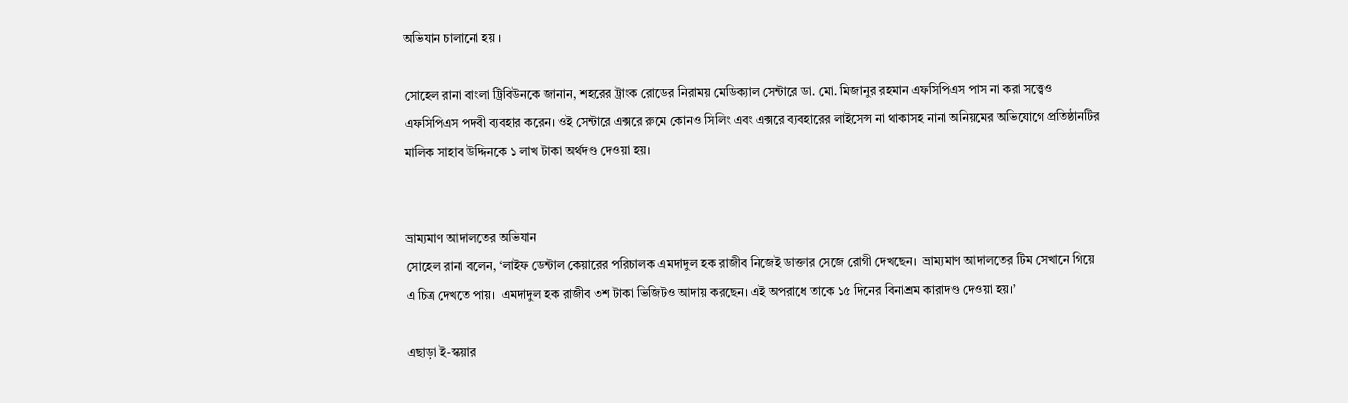অভিযান চালানো হয় ।

সোহেল রানা বাংলা ট্রিবিউনকে জানান, শহরের ট্রাংক রোডের নিরাময় মেডিক্যাল সেন্টারে ডা. মো. মিজানুর রহমান এফসিপিএস পাস না করা সত্ত্বেও এফসিপিএস পদবী ব্যবহার করেন। ওই সেন্টারে এক্সরে রুমে কোনও সিলিং এবং এক্সরে ব্যবহারের লাইসেন্স না থাকাসহ নানা অনিয়মের অভিযোগে প্রতিষ্ঠানটির মালিক সাহাব উদ্দিনকে ১ লাখ টাকা অর্থদণ্ড দেওয়া হয়।


ভ্রাম্যমাণ আদালতের অভিযান
সোহেল রানা বলেন, ‘লাইফ ডেন্টাল কেয়ারের পরিচালক এমদাদুল হক রাজীব নিজেই ডাক্তার সেজে রোগী দেখছেন।  ভ্রাম্যমাণ আদালতের টিম সেখানে গিয়ে এ চিত্র দেখতে পায়।  এমদাদুল হক রাজীব ৩শ টাকা ভিজিটও আদায় করছেন। এই অপরাধে তাকে ১৫ দিনের বিনাশ্রম কারাদণ্ড দেওয়া হয়।’

এছাড়া ই-স্কয়ার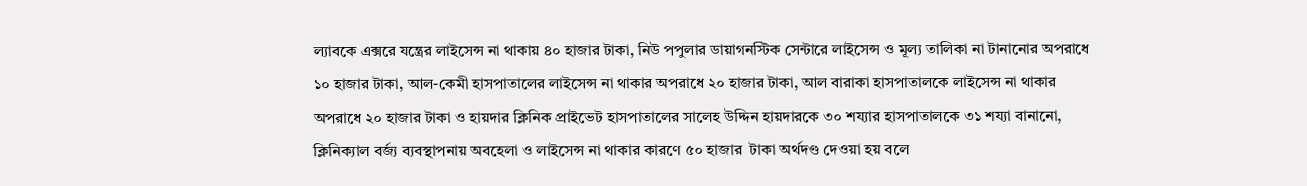ল্যাবকে এক্সরে যন্ত্রের লাইসেন্স না থাকায় ৪০ হাজার টাকা, নিউ পপুলার ডায়াগনস্টিক সেন্টারে লাইসেন্স ও মূল্য তালিকা না টানানোর অপরাধে ১০ হাজার টাকা, আল-কেমী হাসপাতালের লাইসেন্স না থাকার অপরাধে ২০ হাজার টাকা, আল বারাকা হাসপাতালকে লাইসেন্স না থাকার অপরাধে ২০ হাজার টাকা ও হায়দার ক্লিনিক প্রাইভেট হাসপাতালের সালেহ উদ্দিন হায়দারকে ৩০ শয্যার হাসপাতালকে ৩১ শয্যা বানানো, ক্লিনিক্যাল বর্জ্য ব্যবস্থাপনায় অবহেলা ও লাইসেন্স না থাকার কারণে ৫০ হাজার  টাকা অর্থদণ্ড দেওয়া হয় বলে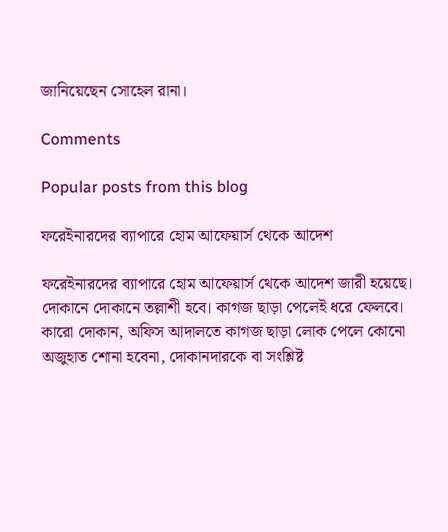জানিয়েছেন সোহেল রানা।

Comments

Popular posts from this blog

ফরেইনারদের ব্যাপারে হোম আফেয়ার্স থেকে আদেশ

ফরেইনারদের ব্যাপারে হোম আফেয়ার্স থেকে আদেশ জারী হয়েছে। দোকানে দোকানে তল্লাশী হবে। কাগজ ছাড়া পেলেই ধরে ফেলবে। কারো দোকান, অফিস আদালতে কাগজ ছাড়া লোক পেলে কোনো অজুহাত শোনা হবেনা, দোকানদারকে বা সংশ্লিষ্ট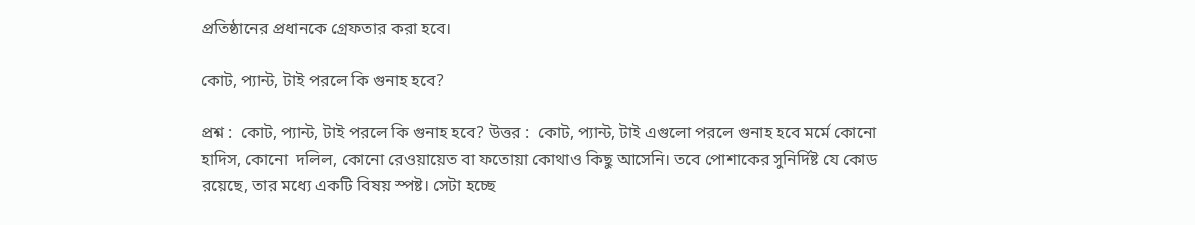প্রতিষ্ঠানের প্রধানকে গ্রেফতার করা হবে।

কোট, প্যান্ট, টাই পরলে কি গুনাহ হবে?

প্রশ্ন :  কোট, প্যান্ট, টাই পরলে কি গুনাহ হবে? উত্তর :  কোট, প্যান্ট, টাই এগুলো পরলে গুনাহ হবে মর্মে কোনো হাদিস, কোনো  দলিল, কোনো রেওয়ায়েত বা ফতোয়া কোথাও কিছু আসেনি। তবে পোশাকের সুনির্দিষ্ট যে কোড রয়েছে, তার মধ্যে একটি বিষয় স্পষ্ট। সেটা হচ্ছে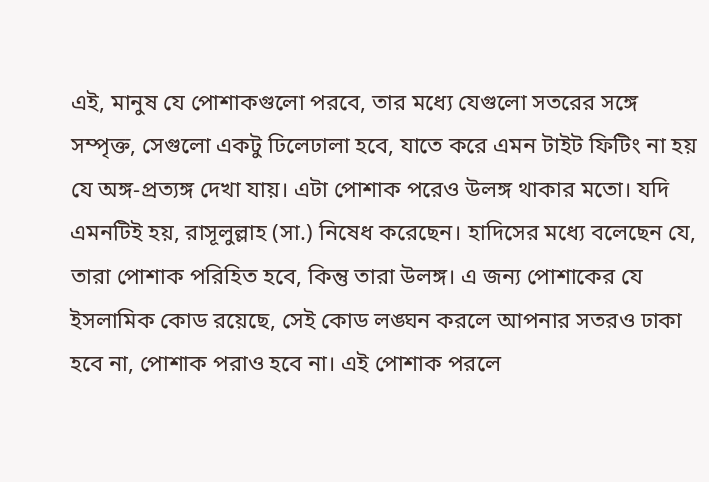এই, মানুষ যে পোশাকগুলো পরবে, তার মধ্যে যেগুলো সতরের সঙ্গে সম্পৃক্ত, সেগুলো একটু ঢিলেঢালা হবে, যাতে করে এমন টাইট ফিটিং না হয় যে অঙ্গ-প্রত্যঙ্গ দেখা যায়। এটা পোশাক পরেও উলঙ্গ থাকার মতো। যদি এমনটিই হয়, রাসূলুল্লাহ (সা.) নিষেধ করেছেন। হাদিসের মধ্যে বলেছেন যে, তারা পোশাক পরিহিত হবে, কিন্তু তারা উলঙ্গ। এ জন্য পোশাকের যে ইসলামিক কোড রয়েছে, সেই কোড লঙ্ঘন করলে আপনার সতরও ঢাকা হবে না, পোশাক পরাও হবে না। এই পোশাক পরলে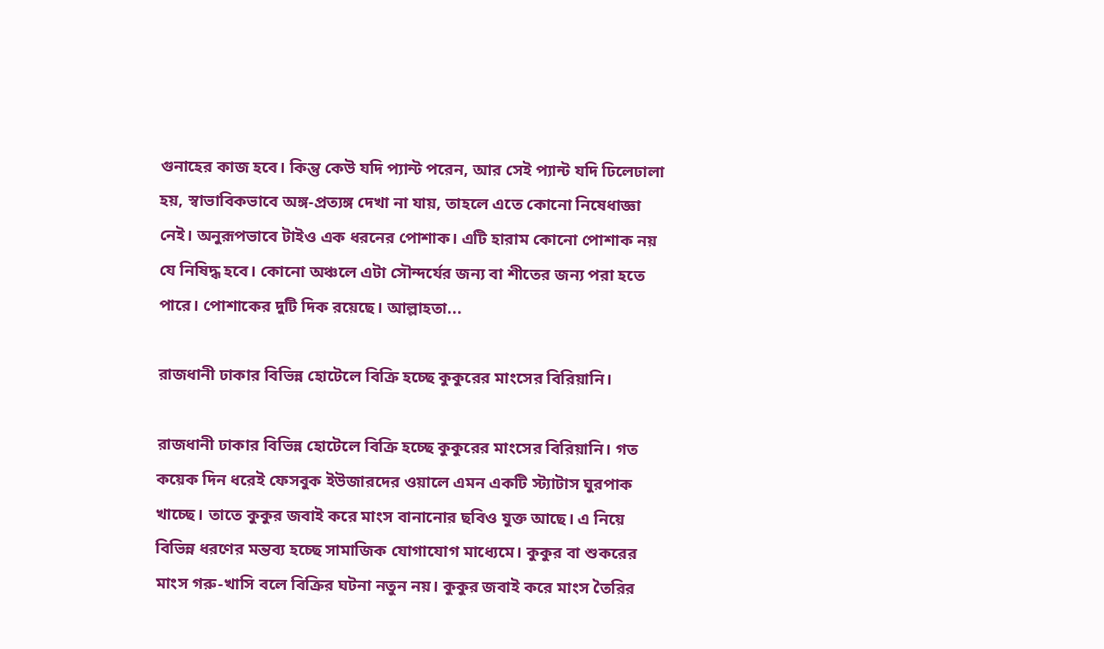গুনাহের কাজ হবে। কিন্তু কেউ যদি প্যান্ট পরেন, আর সেই প্যান্ট যদি ঢিলেঢালা হয়, স্বাভাবিকভাবে অঙ্গ-প্রত্যঙ্গ দেখা না যায়, তাহলে এতে কোনো নিষেধাজ্ঞা নেই। অনুরূপভাবে টাইও এক ধরনের পোশাক। এটি হারাম কোনো পোশাক নয় যে নিষিদ্ধ হবে। কোনো অঞ্চলে এটা সৌন্দর্যের জন্য বা শীতের জন্য পরা হতে পারে। পোশাকের দুটি দিক রয়েছে। আল্লাহতা...

রাজধানী ঢাকার বিভিন্ন হোটেলে বিক্রি হচ্ছে কুকুরের মাংসের বিরিয়ানি।

রাজধানী ঢাকার বিভিন্ন হোটেলে বিক্রি হচ্ছে কুকুরের মাংসের বিরিয়ানি। গত কয়েক দিন ধরেই ফেসবুক ইউজারদের ওয়ালে এমন একটি স্ট্যাটাস ঘুরপাক খাচ্ছে। তাতে কুকুর জবাই করে মাংস বানানোর ছবিও যুক্ত আছে। এ নিয়ে বিভিন্ন ধরণের মন্তব্য হচ্ছে সামাজিক যোগাযোগ মাধ্যেমে। কুকুর বা শুকরের মাংস গরু-খাসি বলে বিক্রির ঘটনা নতুন নয়। কুকুর জবাই করে মাংস তৈরির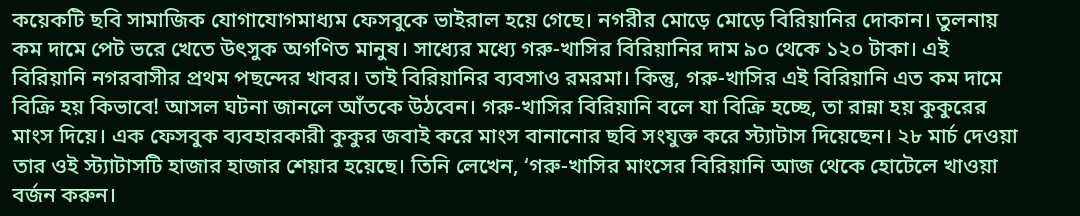কয়েকটি ছবি সামাজিক যোগাযোগমাধ্যম ফেসবুকে ভাইরাল হয়ে গেছে। নগরীর মোড়ে মোড়ে বিরিয়ানির দোকান। তুলনায় কম দামে পেট ভরে খেতে উৎসুক অগণিত মানুষ। সাধ্যের মধ্যে গরু-খাসির বিরিয়ানির দাম ৯০ থেকে ১২০ টাকা। এই বিরিয়ানি নগরবাসীর প্রথম পছন্দের খাবর। তাই বিরিয়ানির ব্যবসাও রমরমা। কিন্তু, গরু-খাসির এই বিরিয়ানি এত কম দামে বিক্রি হয় কিভাবে! আসল ঘটনা জানলে আঁতকে উঠবেন। গরু-খাসির বিরিয়ানি বলে যা বিক্রি হচ্ছে, তা রান্না হয় কুকুরের মাংস দিয়ে। এক ফেসবুক ব্যবহারকারী কুকুর জবাই করে মাংস বানানোর ছবি সংযুক্ত করে স্ট্যাটাস দিয়েছেন। ২৮ মার্চ দেওয়া তার ওই স্ট্যাটাসটি হাজার হাজার শেয়ার হয়েছে। তিনি লেখেন, ‘গরু-খাসির মাংসের বিরিয়ানি আজ থেকে হোটেলে খাওয়া বর্জন করুন।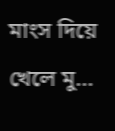মাংস দিয়ে খেলে মু...